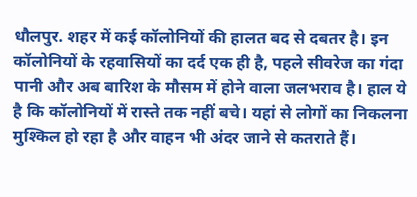धौलपुर. शहर में कई कॉलोनियों की हालत बद से दबतर है। इन कॉलोनियों के रहवासियों का दर्द एक ही है, पहले सीवरेज का गंदा पानी और अब बारिश के मौसम में होने वाला जलभराव है। हाल ये है कि कॉलोनियों में रास्ते तक नहीं बचे। यहां से लोगों का निकलना मुश्किल हो रहा है और वाहन भी अंदर जाने से कतराते हैं।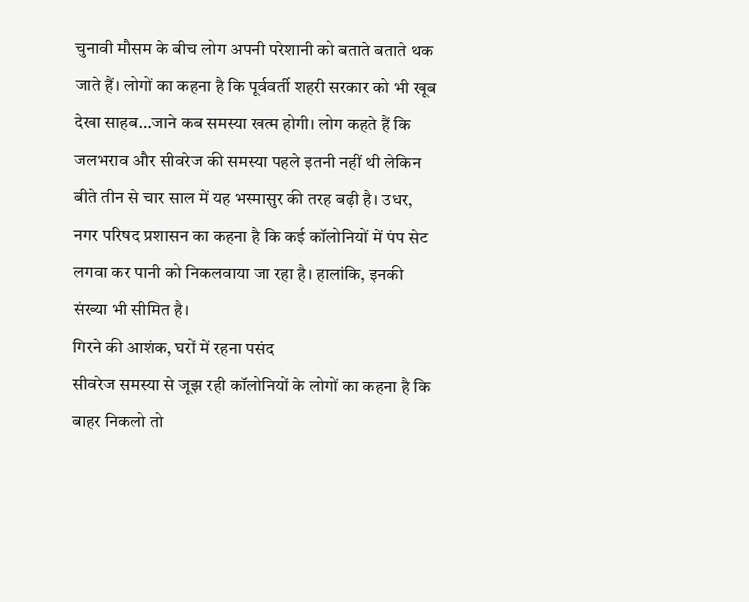चुनावी मौसम के बीच लोग अपनी परेशानी को बताते बताते थक जाते हैं। लोगों का कहना है कि पूर्ववर्ती शहरी सरकार को भी खूब देखा साहब…जाने कब समस्या खत्म होगी। लोग कहते हैं कि जलभराव और सीवरेज की समस्या पहले इतनी नहीं थी लेकिन बीते तीन से चार साल में यह भस्मासुर की तरह बढ़ी है। उधर, नगर परिषद प्रशासन का कहना है कि कई कॉलोनियों में पंप सेट लगवा कर पानी को निकलवाया जा रहा है। हालांकि, इनकी संख्या भी सीमित है।
गिरने की आशंक, घरों में रहना पसंद
सीवरेज समस्या से जूझ रही कॉलोनियों के लोगों का कहना है कि बाहर निकलो तो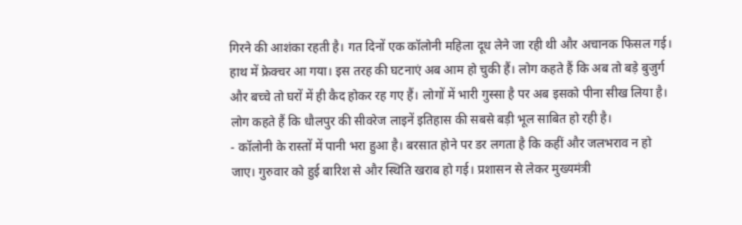गिरने की आशंका रहती है। गत दिनों एक कॉलोनी महिला दूध लेने जा रही थी और अचानक फिसल गई। हाथ में फ्रेक्चर आ गया। इस तरह की घटनाएं अब आम हो चुकी हैं। लोग कहते हैं कि अब तो बड़े बुजुर्ग और बच्चे तो घरों में ही कैद होकर रह गए हैं। लोगों में भारी गुस्सा है पर अब इसको पीना सीख लिया है। लोग कहते हैं कि धौलपुर की सीवरेज लाइनें इतिहास की सबसे बड़ी भूल साबित हो रही है।
- कॉलोनी के रास्तों में पानी भरा हुआ है। बरसात होने पर डर लगता है कि कहीं और जलभराव न हो जाए। गुरुवार को हुई बारिश से और स्थिति खराब हो गई। प्रशासन से लेकर मुख्यमंत्री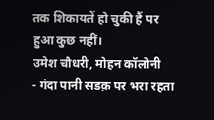तक शिकायतें हो चुकी हैं पर हुआ कुछ नहीं।
उमेश चौधरी, मोहन कॉलोनी
- गंदा पानी सडक़ पर भरा रहता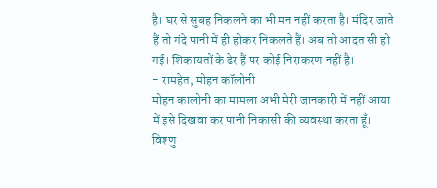है। घर से सुबह निकलने का भी मन नहीं करता है। मंदिर जाते हैं तो गंदे पानी में ही होकर निकलते हैं। अब तो आदत सी हो गई। शिकायतों के ढेर हैं पर कोई निराकरण नहीं है।
- रामहेत, मोहन कॉलोनी
मोहन कालोनी का मामला अभी मेरी जानकारी में नहीं आया में इसे दिखवा कर पानी निकासी की व्यवस्था करता हूँ।
विश्णु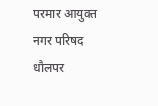परमार आयुक्त नगर परिषद धौलपर